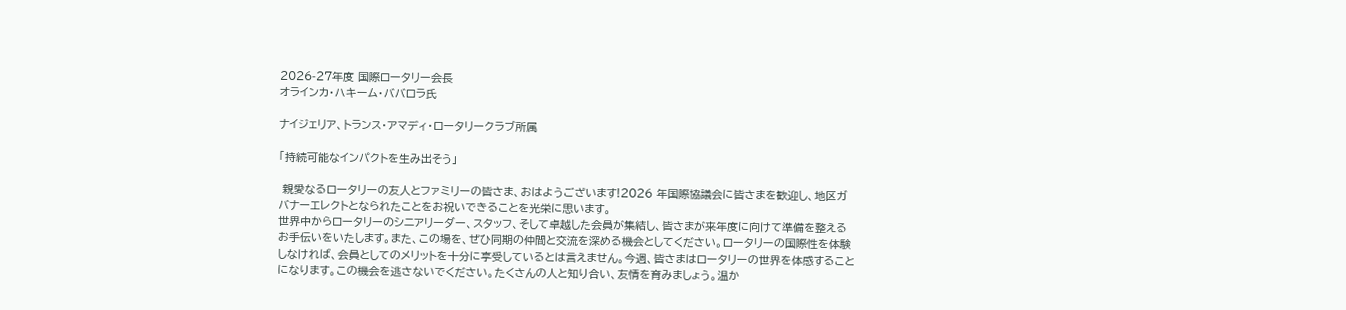2026-27年度 国際ロータリー会長
オラインカ・ハキーム・ババロラ氏

ナイジェリア、トランス・アマディ・ロータリークラブ所属

「持続可能なインパクトを生み出そう」

 親愛なるロータリーの友人とファミリーの皆さま、おはようございます!2026 年国際協議会に皆さまを歓迎し、地区ガバナーエレクトとなられたことをお祝いできることを光栄に思います。
世界中からロータリーのシニアリーダー、スタッフ、そして卓越した会員が集結し、皆さまが来年度に向けて準備を整えるお手伝いをいたします。また、この場を、ぜひ同期の仲間と交流を深める機会としてください。ロータリーの国際性を体験しなければ、会員としてのメリットを十分に享受しているとは言えません。今週、皆さまはロータリーの世界を体感することになります。この機会を逃さないでください。たくさんの人と知り合い、友情を育みましょう。温か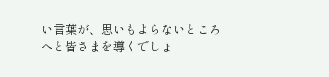い言葉が、思いもよらないところへと皆さまを導くでしょ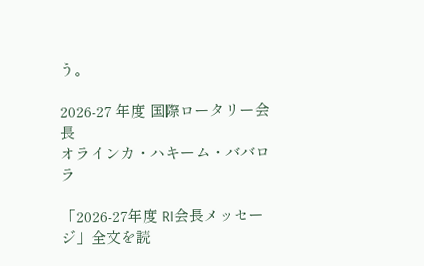う。

2026-27 年度 国際ロータリー会長
オラインカ・ハキーム・ババロラ

「2026-27年度 RI会長メッセージ」全文を読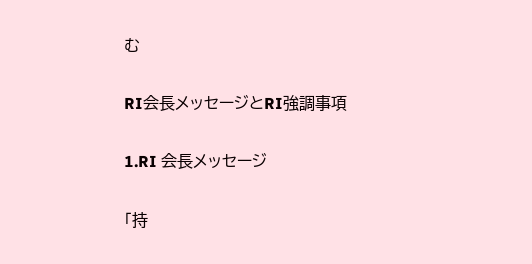む

RI会長メッセージとRI強調事項

1.RI 会長メッセージ

「持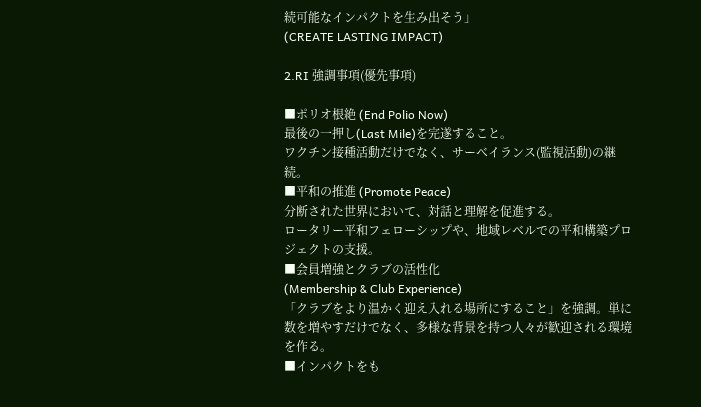続可能なインパクトを生み出そう」
(CREATE LASTING IMPACT)

2.RI 強調事項(優先事項)

■ポリオ根絶 (End Polio Now)
最後の一押し(Last Mile)を完遂すること。
ワクチン接種活動だけでなく、サーベイランス(監視活動)の継続。
■平和の推進 (Promote Peace)
分断された世界において、対話と理解を促進する。
ロータリー平和フェローシップや、地域レベルでの平和構築プロジェクトの支援。
■会員増強とクラブの活性化
(Membership & Club Experience)
「クラブをより温かく迎え入れる場所にすること」を強調。単に数を増やすだけでなく、多様な背景を持つ人々が歓迎される環境を作る。
■インパクトをも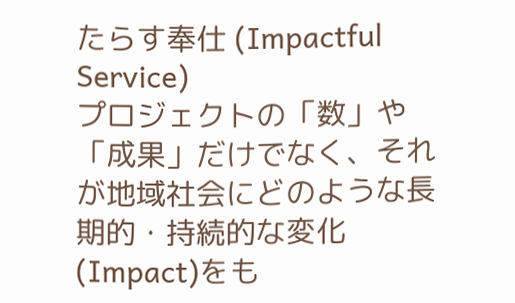たらす奉仕 (Impactful Service)
プロジェクトの「数」や「成果」だけでなく、それが地域社会にどのような長期的・持続的な変化(Impact)をも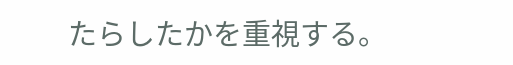たらしたかを重視する。